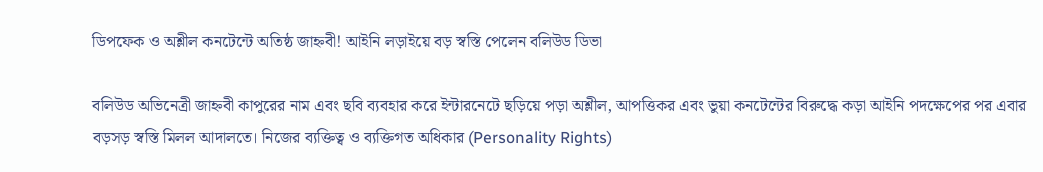ডিপফেক ও অশ্লীল কনটেন্টে অতিষ্ঠ জাহ্নবী! আইনি লড়াইয়ে বড় স্বস্তি পেলেন বলিউড ডিভা

বলিউড অভিনেত্রী জাহ্নবী কাপুরের নাম এবং ছবি ব্যবহার করে ইন্টারনেটে ছড়িয়ে পড়া অশ্লীল, আপত্তিকর এবং ভুয়া কনটেন্টের বিরুদ্ধে কড়া আইনি পদক্ষেপের পর এবার বড়সড় স্বস্তি মিলল আদালতে। নিজের ব্যক্তিত্ব ও ব্যক্তিগত অধিকার (Personality Rights)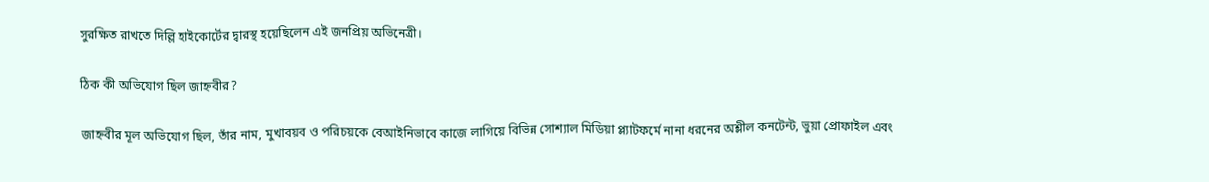সুরক্ষিত রাখতে দিল্লি হাইকোর্টের দ্বারস্থ হয়েছিলেন এই জনপ্রিয় অভিনেত্রী।

ঠিক কী অভিযোগ ছিল জাহ্নবীর?

জাহ্নবীর মূল অভিযোগ ছিল, তাঁর নাম, মুখাবয়ব ও পরিচয়কে বেআইনিভাবে কাজে লাগিয়ে বিভিন্ন সোশ্যাল মিডিয়া প্ল্যাটফর্মে নানা ধরনের অশ্লীল কনটেন্ট, ভুয়া প্রোফাইল এবং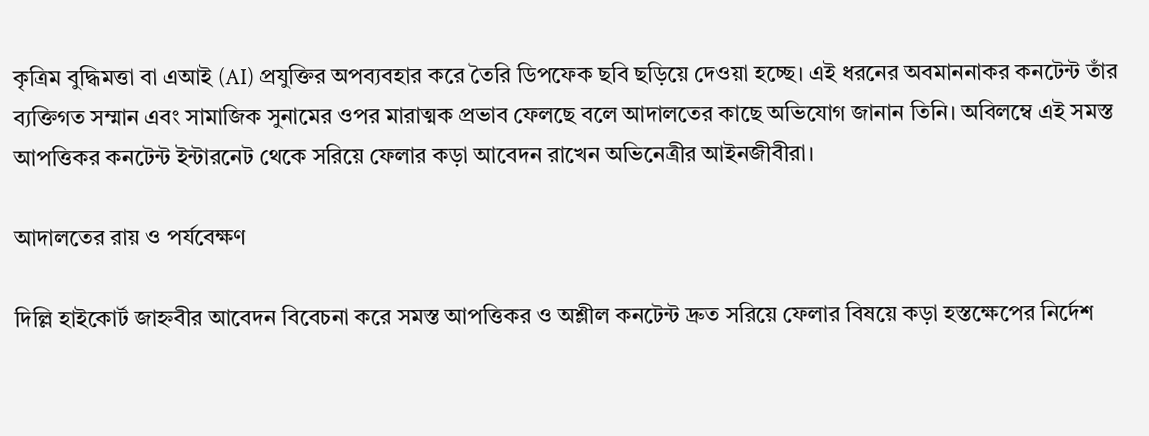কৃত্রিম বুদ্ধিমত্তা বা এআই (AI) প্রযুক্তির অপব্যবহার করে তৈরি ডিপফেক ছবি ছড়িয়ে দেওয়া হচ্ছে। এই ধরনের অবমাননাকর কনটেন্ট তাঁর ব্যক্তিগত সম্মান এবং সামাজিক সুনামের ওপর মারাত্মক প্রভাব ফেলছে বলে আদালতের কাছে অভিযোগ জানান তিনি। অবিলম্বে এই সমস্ত আপত্তিকর কনটেন্ট ইন্টারনেট থেকে সরিয়ে ফেলার কড়া আবেদন রাখেন অভিনেত্রীর আইনজীবীরা।

আদালতের রায় ও পর্যবেক্ষণ

দিল্লি হাইকোর্ট জাহ্নবীর আবেদন বিবেচনা করে সমস্ত আপত্তিকর ও অশ্লীল কনটেন্ট দ্রুত সরিয়ে ফেলার বিষয়ে কড়া হস্তক্ষেপের নির্দেশ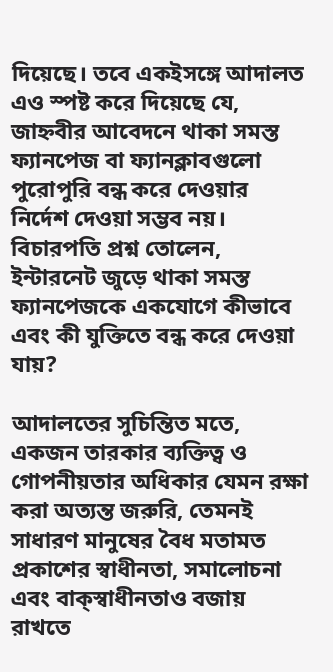দিয়েছে। তবে একইসঙ্গে আদালত এও স্পষ্ট করে দিয়েছে যে, জাহ্নবীর আবেদনে থাকা সমস্ত ফ্যানপেজ বা ফ্যানক্লাবগুলো পুরোপুরি বন্ধ করে দেওয়ার নির্দেশ দেওয়া সম্ভব নয়। বিচারপতি প্রশ্ন তোলেন, ইন্টারনেট জুড়ে থাকা সমস্ত ফ্যানপেজকে একযোগে কীভাবে এবং কী যুক্তিতে বন্ধ করে দেওয়া যায়?

আদালতের সুচিন্তিত মতে, একজন তারকার ব্যক্তিত্ব ও গোপনীয়তার অধিকার যেমন রক্ষা করা অত্যন্ত জরুরি, তেমনই সাধারণ মানুষের বৈধ মতামত প্রকাশের স্বাধীনতা, সমালোচনা এবং বাক্‌স্বাধীনতাও বজায় রাখতে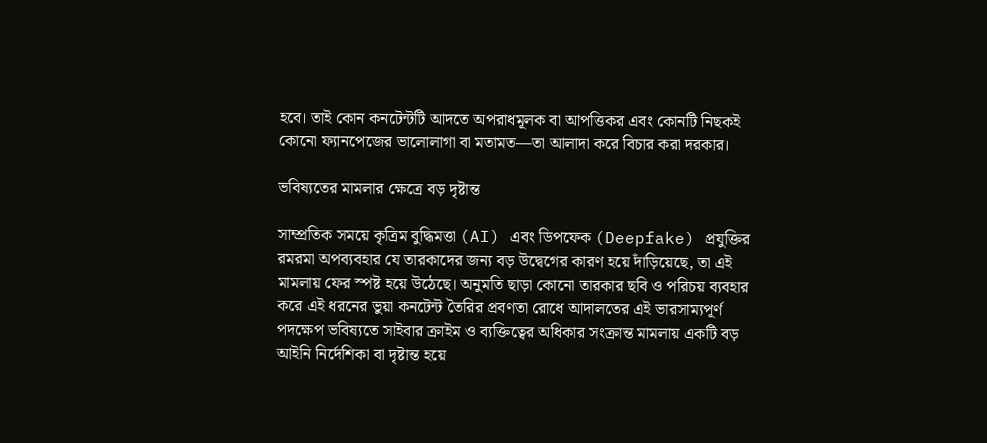হবে। তাই কোন কনটেন্টটি আদতে অপরাধমূলক বা আপত্তিকর এবং কোনটি নিছকই কোনো ফ্যানপেজের ভালোলাগা বা মতামত—তা আলাদা করে বিচার করা দরকার।

ভবিষ্যতের মামলার ক্ষেত্রে বড় দৃষ্টান্ত

সাম্প্রতিক সময়ে কৃত্রিম বুদ্ধিমত্তা (AI) এবং ডিপফেক (Deepfake) প্রযুক্তির রমরমা অপব্যবহার যে তারকাদের জন্য বড় উদ্বেগের কারণ হয়ে দাঁড়িয়েছে, তা এই মামলায় ফের স্পষ্ট হয়ে উঠেছে। অনুমতি ছাড়া কোনো তারকার ছবি ও পরিচয় ব্যবহার করে এই ধরনের ভুয়া কনটেন্ট তৈরির প্রবণতা রোধে আদালতের এই ভারসাম্যপূর্ণ পদক্ষেপ ভবিষ্যতে সাইবার ক্রাইম ও ব্যক্তিত্বের অধিকার সংক্রান্ত মামলায় একটি বড় আইনি নির্দেশিকা বা দৃষ্টান্ত হয়ে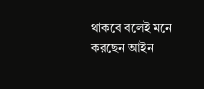থাকবে বলেই মনে করছেন আইন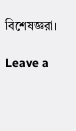বিশেষজ্ঞরা।

Leave a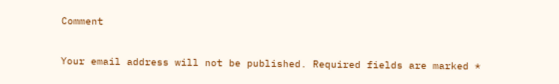Comment

Your email address will not be published. Required fields are marked *